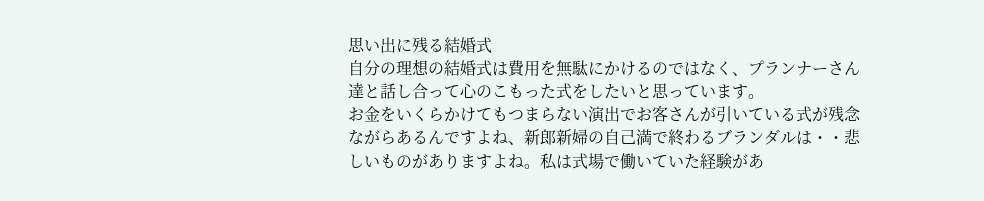思い出に残る結婚式
自分の理想の結婚式は費用を無駄にかけるのではなく、プランナーさん達と話し合って心のこもった式をしたいと思っています。
お金をいくらかけてもつまらない演出でお客さんが引いている式が残念ながらあるんですよね、新郎新婦の自己満で終わるブランダルは・・悲しいものがありますよね。私は式場で働いていた経験があ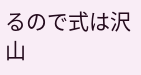るので式は沢山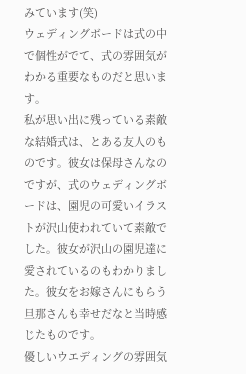みています(笑)
ウェディングボードは式の中で個性がでて、式の雰囲気がわかる重要なものだと思います。
私が思い出に残っている素敵な結婚式は、とある友人のものです。彼女は保母さんなのですが、式のウェディングボードは、園児の可愛いイラストが沢山使われていて素敵でした。彼女が沢山の園児達に愛されているのもわかりました。彼女をお嫁さんにもらう旦那さんも幸せだなと当時感じたものです。
優しいウエディングの雰囲気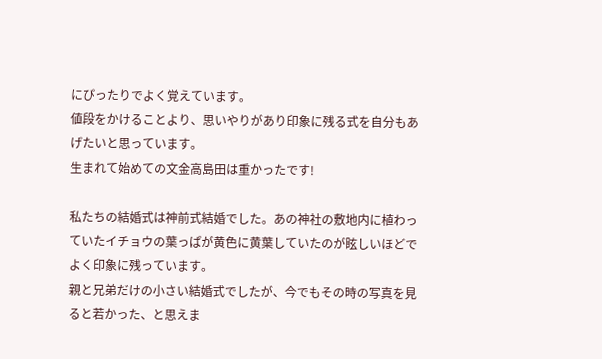にぴったりでよく覚えています。
値段をかけることより、思いやりがあり印象に残る式を自分もあげたいと思っています。
生まれて始めての文金高島田は重かったです!

私たちの結婚式は神前式結婚でした。あの神社の敷地内に植わっていたイチョウの葉っぱが黄色に黄葉していたのが眩しいほどでよく印象に残っています。
親と兄弟だけの小さい結婚式でしたが、今でもその時の写真を見ると若かった、と思えま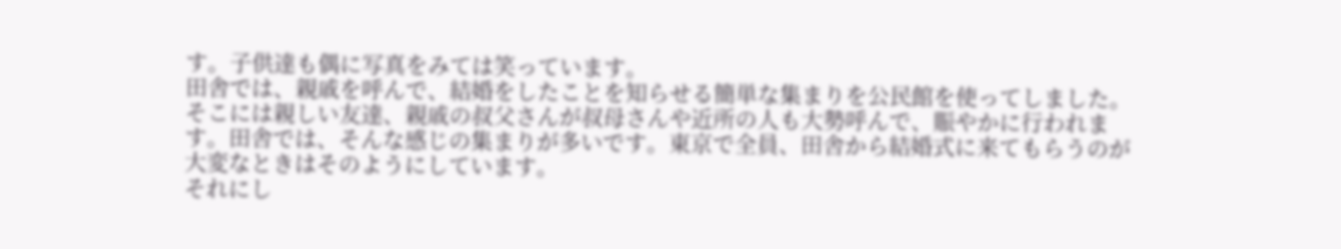す。子供達も偶に写真をみては笑っています。
田舎では、親戚を呼んで、結婚をしたことを知らせる簡単な集まりを公民館を使ってしました。そこには親しい友達、親戚の叔父さんが叔母さんや近所の人も大勢呼んで、賑やかに行われます。田舎では、そんな感じの集まりが多いです。東京で全員、田舎から結婚式に来てもらうのが大変なときはそのようにしています。
それにし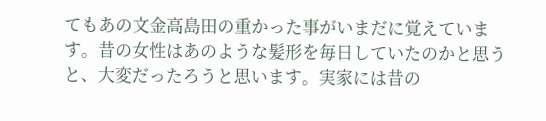てもあの文金高島田の重かった事がいまだに覚えています。昔の女性はあのような髪形を毎日していたのかと思うと、大変だったろうと思います。実家には昔の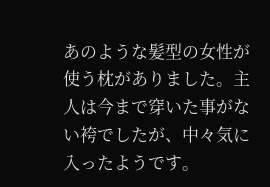あのような髪型の女性が使う枕がありました。主人は今まで穿いた事がない袴でしたが、中々気に入ったようです。